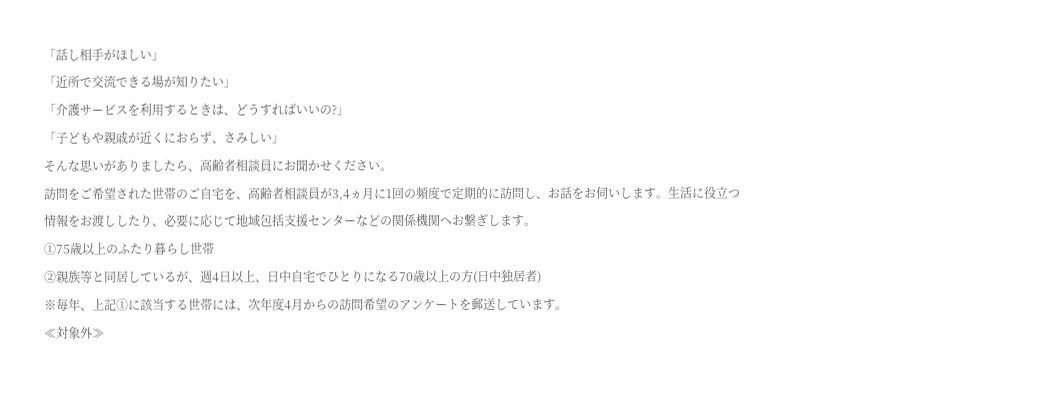「話し相手がほしい」
「近所で交流できる場が知りたい」
「介護サービスを利用するときは、どうすればいいの?」
「子どもや親戚が近くにおらず、さみしい」
そんな思いがありましたら、高齢者相談員にお聞かせください。
訪問をご希望された世帯のご自宅を、高齢者相談員が3,4ヵ月に1回の頻度で定期的に訪問し、お話をお伺いします。生活に役立つ情報をお渡ししたり、必要に応じて地域包括支援センターなどの関係機関へお繋ぎします。
①75歳以上のふたり暮らし世帯
②親族等と同居しているが、週4日以上、日中自宅でひとりになる70歳以上の方(日中独居者)
※毎年、上記①に該当する世帯には、次年度4月からの訪問希望のアンケートを郵送しています。
≪対象外≫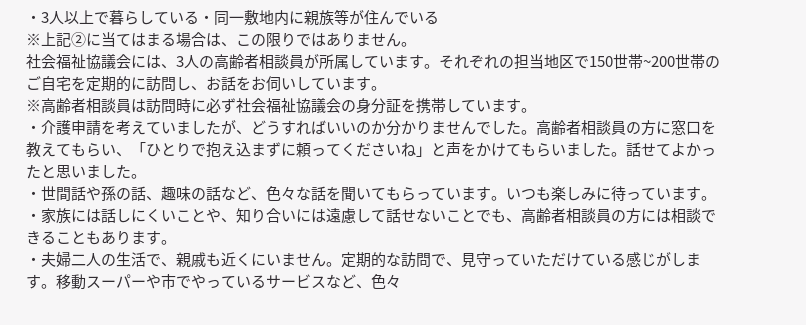・3人以上で暮らしている・同一敷地内に親族等が住んでいる
※上記②に当てはまる場合は、この限りではありません。
社会福祉協議会には、3人の高齢者相談員が所属しています。それぞれの担当地区で150世帯~200世帯のご自宅を定期的に訪問し、お話をお伺いしています。
※高齢者相談員は訪問時に必ず社会福祉協議会の身分証を携帯しています。
・介護申請を考えていましたが、どうすればいいのか分かりませんでした。高齢者相談員の方に窓口を教えてもらい、「ひとりで抱え込まずに頼ってくださいね」と声をかけてもらいました。話せてよかったと思いました。
・世間話や孫の話、趣味の話など、色々な話を聞いてもらっています。いつも楽しみに待っています。
・家族には話しにくいことや、知り合いには遠慮して話せないことでも、高齢者相談員の方には相談できることもあります。
・夫婦二人の生活で、親戚も近くにいません。定期的な訪問で、見守っていただけている感じがします。移動スーパーや市でやっているサービスなど、色々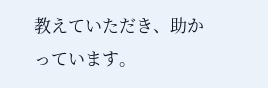教えていただき、助かっています。